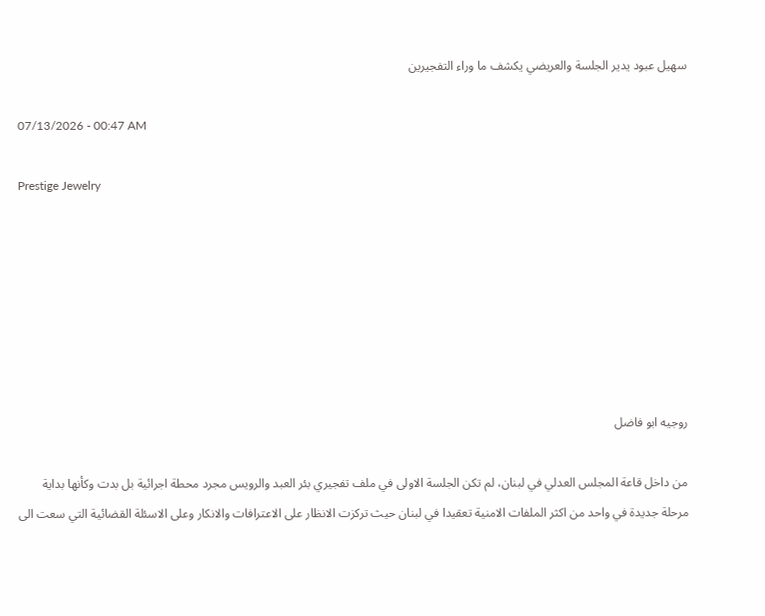سهيل عبود يدير الجلسة والعريضي يكشف ما وراء التفجيرين

07/13/2026 - 00:47 AM

Prestige Jewelry







روجيه ابو فاضل

من داخل قاعة المجلس العدلي في لبنان، لم تكن الجلسة الاولى في ملف تفجيري بئر العبد والرويس مجرد محطة اجرائية بل بدت وكأنها بداية مرحلة جديدة في واحد من اكثر الملفات الامنية تعقيدا في لبنان حيث تركزت الانظار على الاعترافات والانكار وعلى الاسئلة القضائية التي سعت الى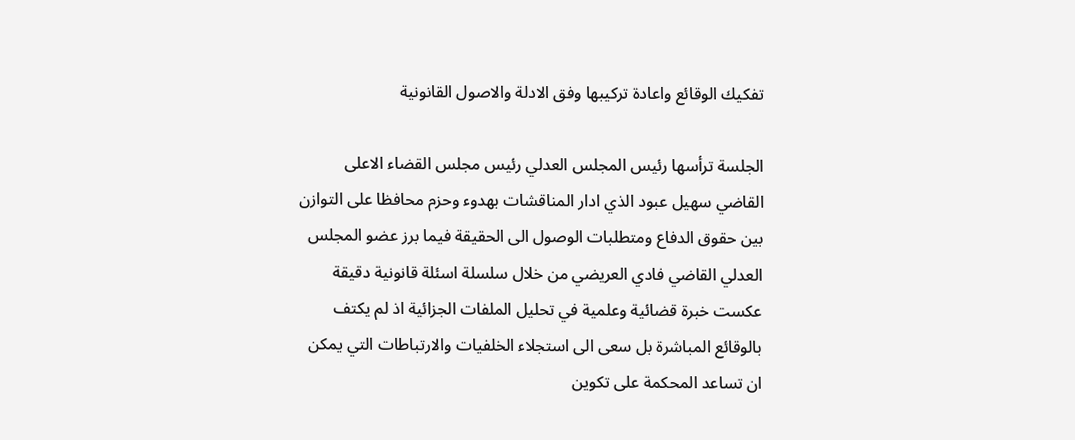تفكيك الوقائع واعادة تركيبها وفق الادلة والاصول القانونية

الجلسة ترأسها رئيس المجلس العدلي رئيس مجلس القضاء الاعلى القاضي سهيل عبود الذي ادار المناقشات بهدوء وحزم محافظا على التوازن بين حقوق الدفاع ومتطلبات الوصول الى الحقيقة فيما برز عضو المجلس العدلي القاضي فادي العريضي من خلال سلسلة اسئلة قانونية دقيقة عكست خبرة قضائية وعلمية في تحليل الملفات الجزائية اذ لم يكتف بالوقائع المباشرة بل سعى الى استجلاء الخلفيات والارتباطات التي يمكن ان تساعد المحكمة على تكوين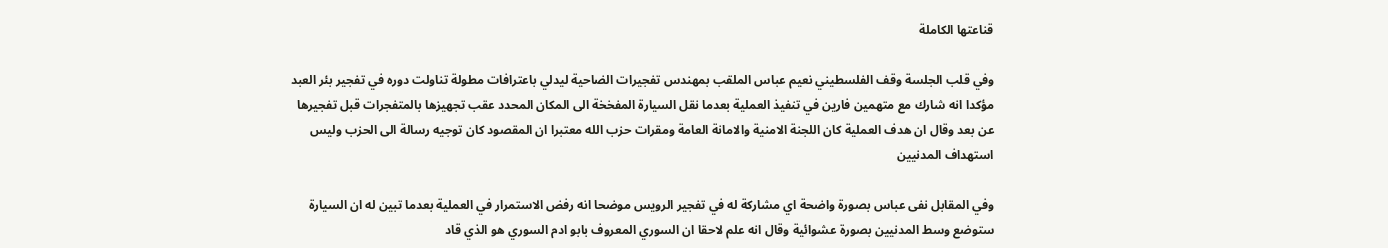قناعتها الكاملة

وفي قلب الجلسة وقف الفلسطيني نعيم عباس الملقب بمهندس تفجيرات الضاحية ليدلي باعترافات مطولة تناولت دوره في تفجير بئر العبد مؤكدا انه شارك مع متهمين فارين في تنفيذ العملية بعدما نقل السيارة المفخخة الى المكان المحدد عقب تجهيزها بالمتفجرات قبل تفجيرها عن بعد وقال ان هدف العملية كان اللجنة الامنية والامانة العامة ومقرات حزب الله معتبرا ان المقصود كان توجيه رسالة الى الحزب وليس استهداف المدنيين

وفي المقابل نفى عباس بصورة واضحة اي مشاركة له في تفجير الرويس موضحا انه رفض الاستمرار في العملية بعدما تبين له ان السيارة ستوضع وسط المدنيين بصورة عشوائية وقال انه علم لاحقا ان السوري المعروف بابو ادم السوري هو الذي قاد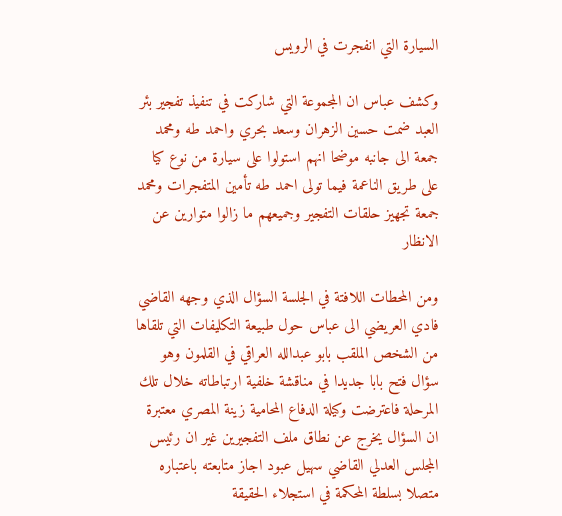السيارة التي انفجرت في الرويس

وكشف عباس ان المجموعة التي شاركت في تنفيذ تفجير بئر العبد ضمت حسين الزهران وسعد بحري واحمد طه ومحمد جمعة الى جانبه موضحا انهم استولوا على سيارة من نوع كيا على طريق الناعمة فيما تولى احمد طه تأمين المتفجرات ومحمد جمعة تجهيز حلقات التفجير وجميعهم ما زالوا متوارين عن الانظار

ومن المحطات اللافتة في الجلسة السؤال الذي وجهه القاضي فادي العريضي الى عباس حول طبيعة التكليفات التي تلقاها من الشخص الملقب بابو عبدالله العراقي في القلمون وهو سؤال فتح بابا جديدا في مناقشة خلفية ارتباطاته خلال تلك المرحلة فاعترضت وكيلة الدفاع المحامية زينة المصري معتبرة ان السؤال يخرج عن نطاق ملف التفجيرين غير ان رئيس المجلس العدلي القاضي سهيل عبود اجاز متابعته باعتباره متصلا بسلطة المحكمة في استجلاء الحقيقة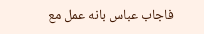فاجاب عباس بانه عمل مع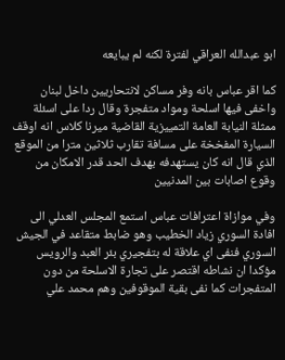ابو عبدالله العراقي لفترة لكنه لم يبايعه

كما اقر عباس بانه وفر مساكن لانتحاريين داخل لبنان واخفى فيها اسلحة ومواد متفجرة وقال ردا على اسئلة ممثلة النيابة العامة التمييزية القاضية ميرنا كلاس انه اوقف السيارة المفخخة على مسافة تقارب ثلاثين مترا من الموقع الذي قال انه كان يستهدفه بهدف الحد قدر الامكان من وقوع اصابات بين المدنيين

وفي موازاة اعترافات عباس استمع المجلس العدلي الى افادة السوري زياد الخطيب وهو ضابط متقاعد في الجيش السوري فنفى اي علاقة له بتفجيري بئر العبد والرويس مؤكدا ان نشاطه اقتصر على تجارة الاسلحة من دون المتفجرات كما نفى بقية الموقوفين وهم محمد علي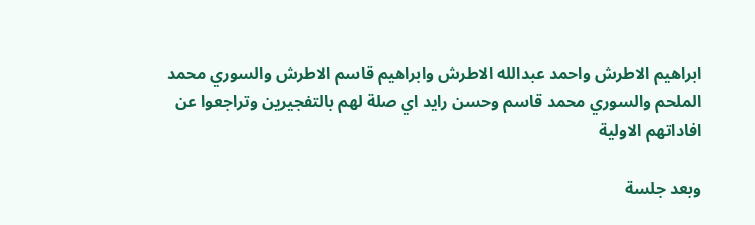ابراهيم الاطرش واحمد عبدالله الاطرش وابراهيم قاسم الاطرش والسوري محمد الملحم والسوري محمد قاسم وحسن رايد اي صلة لهم بالتفجيرين وتراجعوا عن افاداتهم الاولية

وبعد جلسة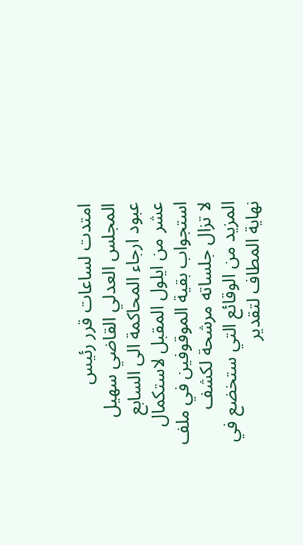امتدت لساعات قرر رئيس المجلس العدلي القاضي سهيل عبود ارجاء المحاكمة الى السابع عشر من ايلول المقبل لاستكمال استجواب بقية الموقوفين في ملف لا تزال جلساته مرشحة لكشف المزيد من الوقائع التي ستخضع في نهاية المطاف لتقدير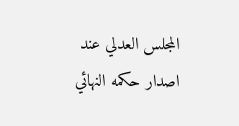المجلس العدلي عند اصدار حكمه النهائي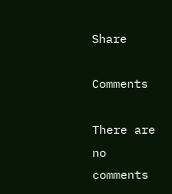Share

Comments

There are no comments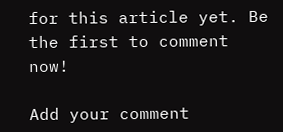for this article yet. Be the first to comment now!

Add your comment